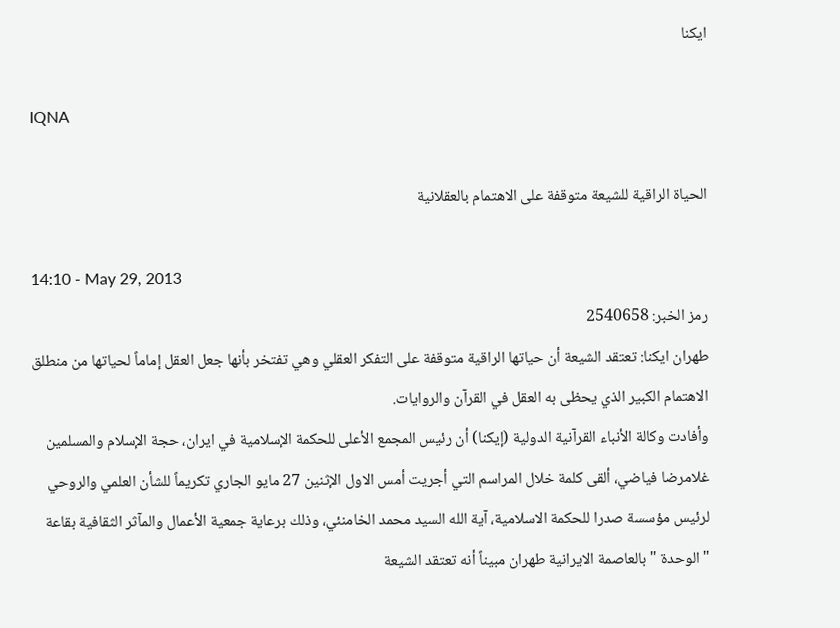ایکنا

IQNA

الحياة الراقية للشيعة متوقفة على الاهتمام بالعقلانية

14:10 - May 29, 2013
رمز الخبر: 2540658
طهران ايكنا: تعتقد الشيعة أن حياتها الراقية متوقفة على التفكر العقلي وهي تفتخر بأنها جعل العقل إماماً لحياتها من منطلق الاهتمام الكبير الذي يحظى به العقل في القرآن والروايات.
وأفادت وكالة الأنباء القرآنية الدولية (إيكنا) أن رئيس المجمع الأعلى للحكمة الإسلامية في ايران، حجة الإسلام والمسلمين غلامرضا فياضي، ألقى كلمة خلال المراسم التي أجريت أمس الاول الإثنين 27 مايو الجاري تكريماً للشأن العلمي والروحي لرئيس مؤسسة صدرا للحكمة الاسلامية، آية الله السيد محمد الخامنئي، وذلك برعاية جمعية الأعمال والمآثر الثقافية بقاعة "الوحدة " بالعاصمة الايرانية طهران مبيناً أنه تعتقد الشيعة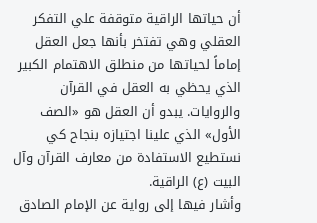أن حياتها الراقية متوقفة علي التفكر العقلي وهي تفتخر بأنها جعل العقل إماماً لحياتها من منطلق الاهتمام الكبير الذي يحظي به العقل في القرآن والروايات. يبدو أن العقل هو «الصف الأول» الذي علينا اجتيازه بنجاح كي نستطيع الاستفادة من معارف القرآن وآل البيت (ع) الراقية.
وأشار فيها إلى رواية عن الإمام الصادق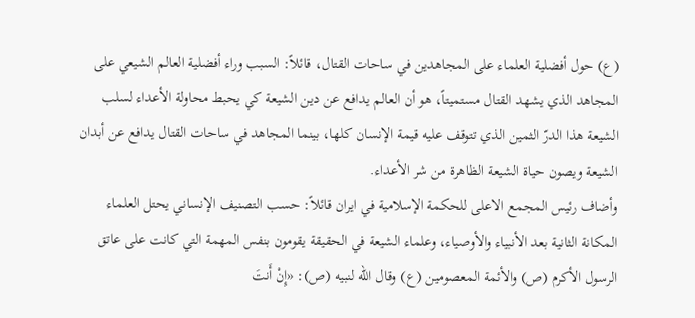(ع) حول أفضلية العلماء على المجاهدين في ساحات القتال، قائلاً: السبب وراء أفضلية العالم الشيعي على المجاهد الذي يشهد القتال مستميتاً، هو أن العالم يدافع عن دين الشيعة كي يحبط محاولة الأعداء لسلب الشيعة هذا الدرّ الثمين الذي تتوقف عليه قيمة الإنسان كلها، بينما المجاهد في ساحات القتال يدافع عن أبدان الشيعة ويصون حياة الشيعة الظاهرة من شر الأعداء.
وأضاف رئيس المجمع الاعلى للحكمة الإسلامية في ايران قائلاً: حسب التصنيف الإنساني يحتل العلماء المكانة الثانية بعد الأنبياء والأوصياء، وعلماء الشيعة في الحقيقة يقومون بنفس المهمة التي كانت على عاتق الرسول الأكرم (ص) والأئمة المعصومين (ع) وقال الله لنبيه (ص): «إِنْ أَنتَ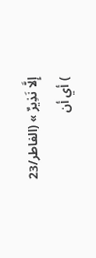إِلَّا نَذِيرٌ » (الفاطر/23 ) أي أن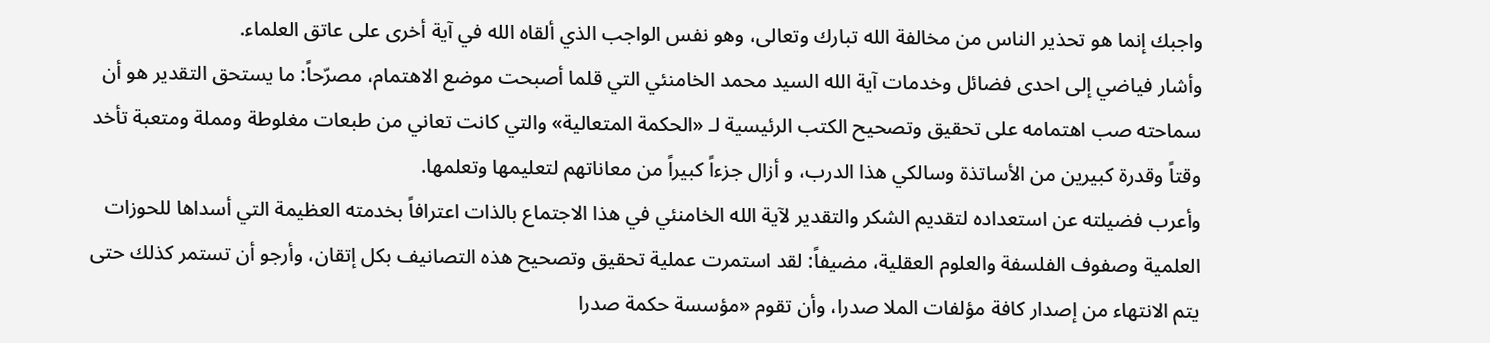واجبك إنما هو تحذير الناس من مخالفة الله تبارك وتعالى، وهو نفس الواجب الذي ألقاه الله في آية أخرى على عاتق العلماء.
وأشار فياضي إلى احدى فضائل وخدمات آية الله السيد محمد الخامنئي التي قلما أصبحت موضع الاهتمام، مصرّحاً: ما يستحق التقدير هو أن سماحته صب اهتمامه على تحقيق وتصحيح الكتب الرئيسية لـ «الحكمة المتعالية» والتي كانت تعاني من طبعات مغلوطة ومملة ومتعبة تأخد وقتاً وقدرة كبيرين من الأساتذة وسالكي هذا الدرب، و أزال جزءاً كبيراً من معاناتهم لتعليمها وتعلمها.
وأعرب فضيلته عن استعداده لتقديم الشكر والتقدير لآية الله الخامنئي في هذا الاجتماع بالذات اعترافاً بخدمته العظيمة التي أسداها للحوزات العلمية وصفوف الفلسفة والعلوم العقلية، مضيفاً: لقد استمرت عملية تحقيق وتصحيح هذه التصانيف بكل إتقان، وأرجو أن تستمر كذلك حتى يتم الانتهاء من إصدار كافة مؤلفات الملا صدرا، وأن تقوم «مؤسسة حكمة صدرا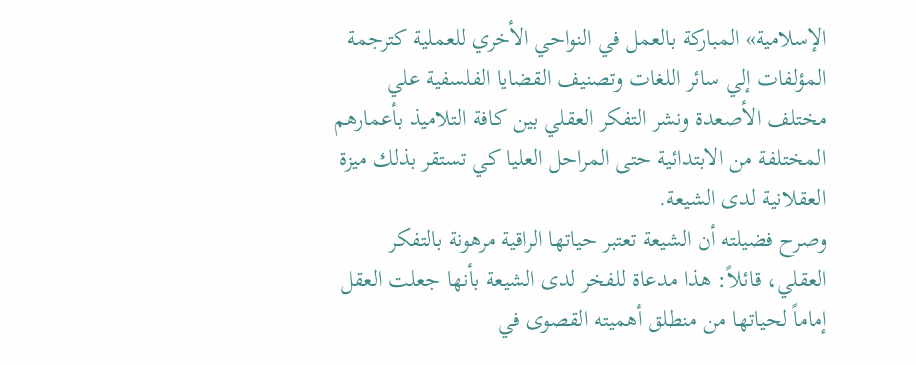الإسلامية» المباركة بالعمل في النواحي الأخري للعملية كترجمة المؤلفات إلي سائر اللغات وتصنيف القضايا الفلسفية علي مختلف الأصعدة ونشر التفكر العقلي بين كافة التلاميذ بأعمارهم المختلفة من الابتدائية حتى المراحل العليا كي تستقر بذلك ميزة العقلانية لدى الشيعة.
وصرح فضيلته أن الشيعة تعتبر حياتها الراقية مرهونة بالتفكر العقلي، قائلاً: هذا مدعاة للفخر لدى الشيعة بأنها جعلت العقل إماماً لحياتها من منطلق أهميته القصوى في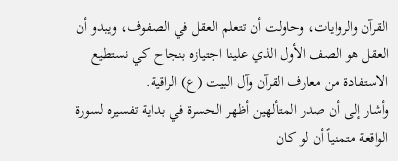القرآن والروايات، وحاولت أن تتعلم العقل في الصفوف، ويبدو أن العقل هو الصف الأول الذي علينا اجتيازه بنجاح كي نستطيع الاستفادة من معارف القرآن وآل البيت (ع) الراقية.
وأشار إلى أن صدر المتألهين أظهر الحسرة في بداية تفسيره لسورة الواقعة متمنياً أن لو كان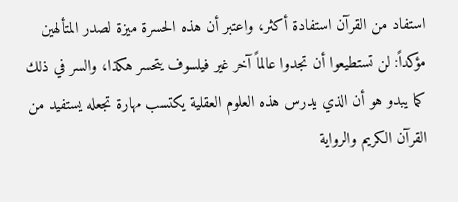استفاد من القرآن استفادة أكثر، واعتبر أن هذه الحسرة ميزة لصدر المتألهين مؤكداً: لن تستطيعوا أن تجدوا عالماً آخر غير فيلسوف يتحسر هكذا، والسر في ذلك كما يبدو هو أن الذي يدرس هذه العلوم العقلية يكتسب مهارة تجعله يستفيد من القرآن الكريم والرواية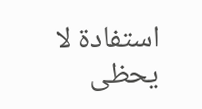استفادة لا يحظى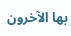بها الآخرون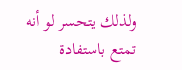ولذلك يتحسر لو أنه تمتع باستفادة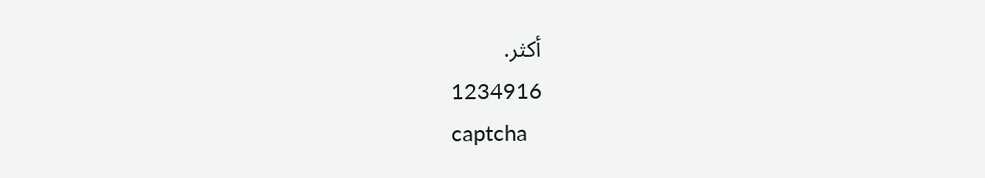أكثر.
1234916
captcha